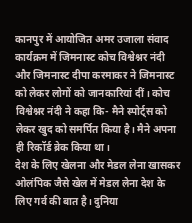कानपुर में आयोजित अमर उजाला संवाद कार्यक्रम में जिमनास्ट कोच विश्वेश्नर नंदी और जिमनास्ट दीपा करमाकर ने जिमनास्ट को लेकर लोगों को जानकारियां दीं। कोच विश्वेश्नर नंदी ने कहा कि- मैने स्पोर्ट्स को लेकर खुद को समर्पित किया है। मैने अपना ही रिकॉर्ड ब्रेक किया था।
देश के लिए खेलना और मेडल लेना खासकर ओलंपिक जैसे खेल में मेडल लेना देश के लिए गर्व की बात है। दुनिया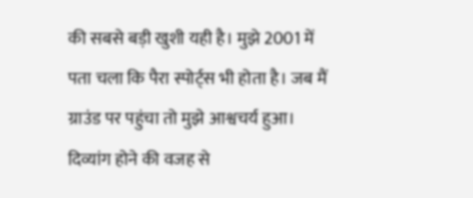की सबसे बड़ी खुशी यही है। मुझे 2001 में पता चला कि पैरा स्पोर्ट्स भी होता है। जब मैं ग्राउंड पर पहुंचा तो मुझे आश्वचर्य हुआ। दिव्यांग होने की वजह से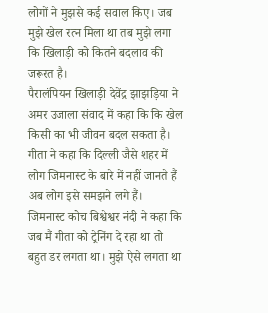लोगों ने मुझसे कई सवाल किए। जब मुझे खेल रत्न मिला था तब मुझे लगा कि खिलाड़ी को कितने बदलाव की जरूरत है।
पैरालंपियन खिलाड़ी देवेंद्र झाझड़िया ने अमर उजाला संवाद में कहा कि कि खेल किसी का भी जीवन बदल सकता है। गीता ने कहा कि दिल्ली जैसे शहर में लोग जिमनास्ट के बारे में नहीं जानते हैं अब लोग इसे समझने लगे हैं।
जिमनास्ट कोच बिश्वेश्वर नंदी ने कहा कि जब मैं गीता को ट्रेनिंग दे रहा था तो बहुत डर लगता था। मुझे ऐसे लगता था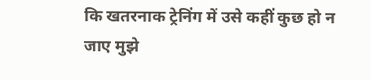कि खतरनाक ट्रेनिंग में उसे कहीं कुछ हो न जाए मुझे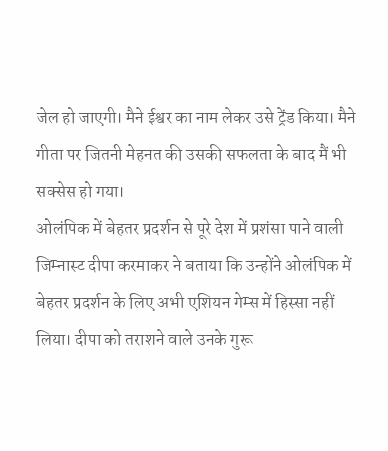जेल हो जाएगी। मैने ईश्वर का नाम लेकर उसे ट्रेंड किया। मैने गीता पर जितनी मेहनत की उसकी सफलता के बाद मैं भी सक्सेस हो गया।
ओलंपिक में बेहतर प्रदर्शन से पूरे देश में प्रशंसा पाने वाली जिम्नास्ट दीपा करमाकर ने बताया कि उन्होंने ओलंपिक में बेहतर प्रदर्शन के लिए अभी एशियन गेम्स में हिस्सा नहीं लिया। दीपा को तराशने वाले उनके गुरू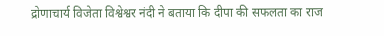द्रोणाचार्य विजेता विश्वेश्वर नंदी ने बताया कि दीपा की सफलता का राज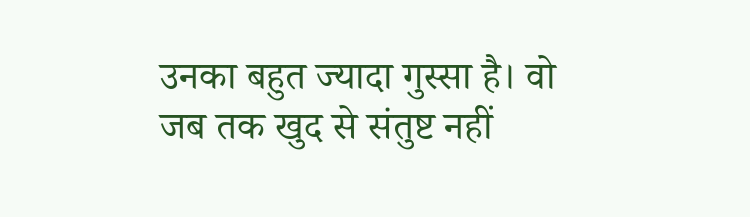उनका बहुत ज्यादा गुस्सा है। वो जब तक खुद से संतुष्ट नहीं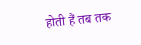होती हैं तब तक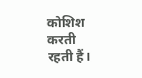कोशिश करती रहती हैं।